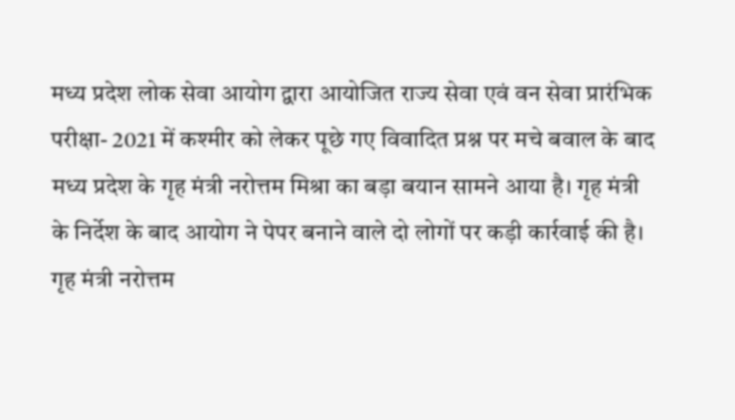मध्य प्रदेश लोक सेवा आयोग द्वारा आयोजित राज्य सेवा एवं वन सेवा प्रारंभिक परीक्षा- 2021 में कश्मीर को लेकर पूछे गए विवादित प्रश्न पर मचे बवाल के बाद मध्य प्रदेश के गृह मंत्री नरोत्तम मिश्रा का बड़ा बयान सामने आया है। गृह मंत्री के निर्देश के बाद आयोग ने पेपर बनाने वाले दो लोगों पर कड़ी कार्रवाई की है।
गृह मंत्री नरोत्तम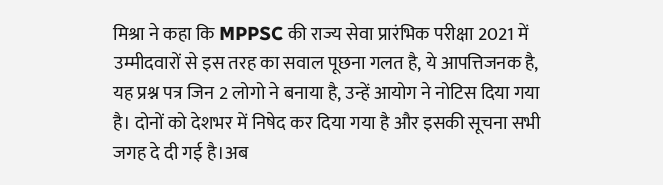मिश्रा ने कहा कि MPPSC की राज्य सेवा प्रारंभिक परीक्षा 2021 में उम्मीदवारों से इस तरह का सवाल पूछना गलत है, ये आपत्तिजनक है, यह प्रश्न पत्र जिन 2 लोगो ने बनाया है, उन्हें आयोग ने नोटिस दिया गया है। दोनों को देशभर में निषेद कर दिया गया है और इसकी सूचना सभी जगह दे दी गई है।अब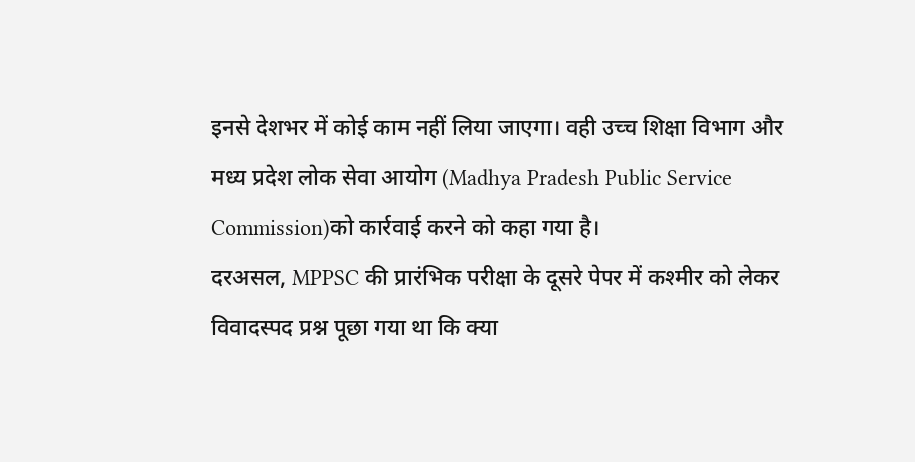इनसे देशभर में कोई काम नहीं लिया जाएगा। वही उच्च शिक्षा विभाग और मध्य प्रदेश लोक सेवा आयोग (Madhya Pradesh Public Service Commission)को कार्रवाई करने को कहा गया है।
दरअसल, MPPSC की प्रारंभिक परीक्षा के दूसरे पेपर में कश्मीर को लेकर विवादस्पद प्रश्न पूछा गया था कि क्या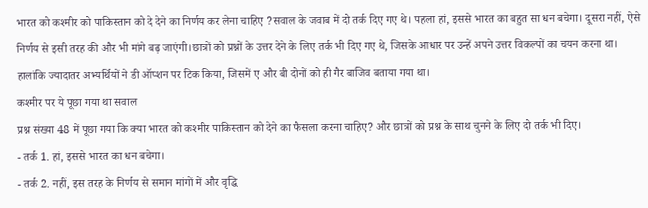भारत को कश्मीर को पाकिस्तान को दे देने का निर्णय कर लेना चाहिए ?सवाल के जवाब में दो तर्क दिए गए थे। पहला हां, इससे भारत का बहुत सा धन बचेगा। दूसरा नहीं, ऐसे निर्णय से इसी तरह की और भी मांगे बढ़ जाएंगी।छात्रों को प्रश्नों के उत्तर देने के लिए तर्क भी दिए गए थे, जिसके आधार पर उन्हें अपने उत्तर विकल्पों का चयन करना था। हालांकि ज्यादातर अभ्यर्थियों ने डी ऑप्शन पर टिक किया, जिसमें ए और बी दोनों को ही गैर बाजिव बताया गया था।
कश्मीर पर ये पूछा गया था सवाल
प्रश्न संख्या 48 में पूछा गया कि क्या भारत को कश्मीर पाकिस्तान को देने का फैसला करना चाहिए? और छात्रों को प्रश्न के साथ चुनने के लिए दो तर्क भी दिए।
- तर्क 1. हां, इससे भारत का धन बचेगा।
- तर्क 2. नहीं, इस तरह के निर्णय से समान मांगों में और वृद्धि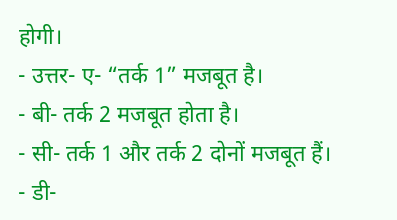होगी।
- उत्तर- ए- “तर्क 1” मजबूत है।
- बी- तर्क 2 मजबूत होता है।
- सी- तर्क 1 और तर्क 2 दोनों मजबूत हैं।
- डी-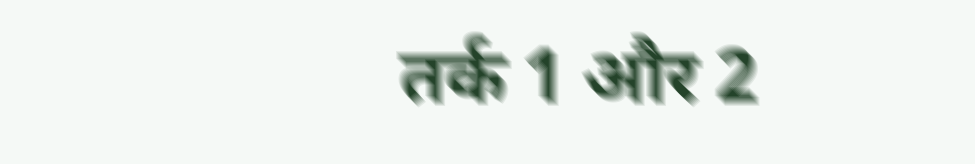तर्क 1 और 2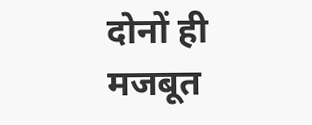दोनों ही मजबूत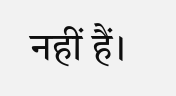नहीं हैं।